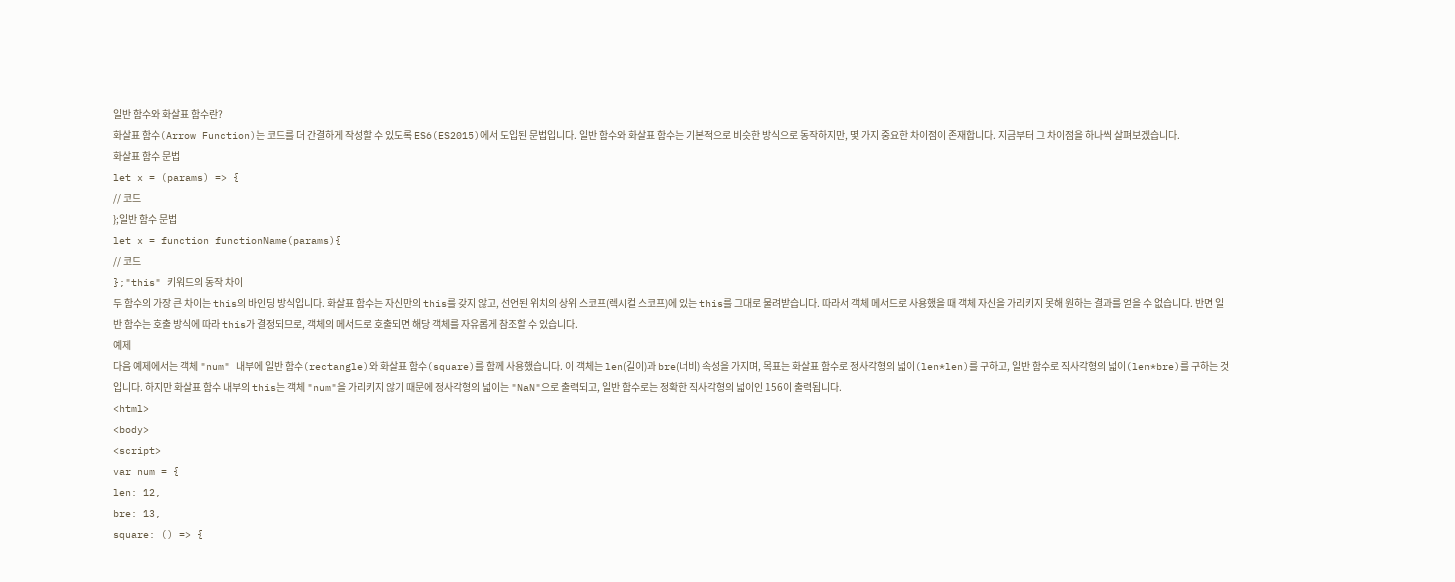일반 함수와 화살표 함수란?
화살표 함수(Arrow Function)는 코드를 더 간결하게 작성할 수 있도록 ES6(ES2015)에서 도입된 문법입니다. 일반 함수와 화살표 함수는 기본적으로 비슷한 방식으로 동작하지만, 몇 가지 중요한 차이점이 존재합니다. 지금부터 그 차이점을 하나씩 살펴보겠습니다.
화살표 함수 문법
let x = (params) => {
// 코드
};일반 함수 문법
let x = function functionName(params){
// 코드
};"this" 키워드의 동작 차이
두 함수의 가장 큰 차이는 this의 바인딩 방식입니다. 화살표 함수는 자신만의 this를 갖지 않고, 선언된 위치의 상위 스코프(렉시컬 스코프)에 있는 this를 그대로 물려받습니다. 따라서 객체 메서드로 사용했을 때 객체 자신을 가리키지 못해 원하는 결과를 얻을 수 없습니다. 반면 일반 함수는 호출 방식에 따라 this가 결정되므로, 객체의 메서드로 호출되면 해당 객체를 자유롭게 참조할 수 있습니다.
예제
다음 예제에서는 객체 "num" 내부에 일반 함수(rectangle)와 화살표 함수(square)를 함께 사용했습니다. 이 객체는 len(길이)과 bre(너비) 속성을 가지며, 목표는 화살표 함수로 정사각형의 넓이(len*len)를 구하고, 일반 함수로 직사각형의 넓이(len*bre)를 구하는 것입니다. 하지만 화살표 함수 내부의 this는 객체 "num"을 가리키지 않기 때문에 정사각형의 넓이는 "NaN"으로 출력되고, 일반 함수로는 정확한 직사각형의 넓이인 156이 출력됩니다.
<html>
<body>
<script>
var num = {
len: 12,
bre: 13,
square: () => {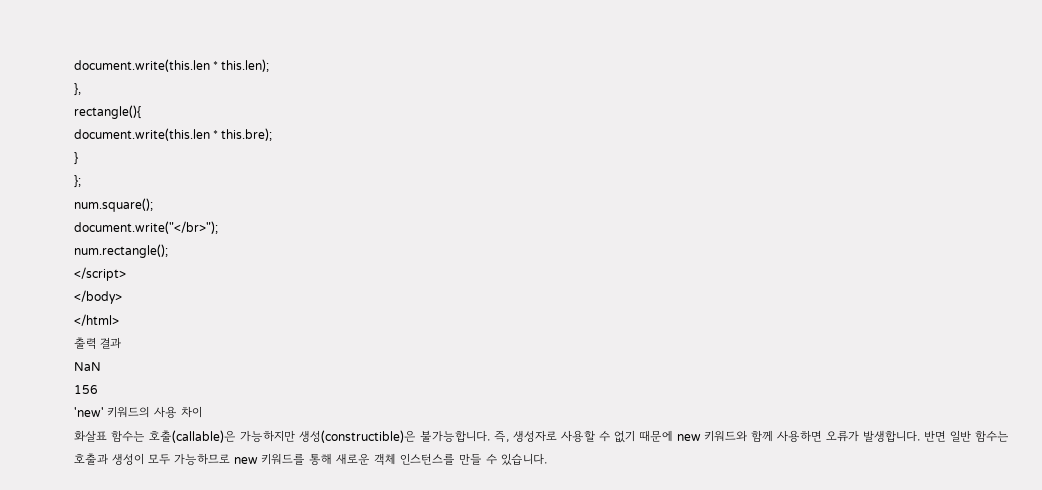document.write(this.len * this.len);
},
rectangle(){
document.write(this.len * this.bre);
}
};
num.square();
document.write("</br>");
num.rectangle();
</script>
</body>
</html>
출력 결과
NaN
156
'new' 키워드의 사용 차이
화살표 함수는 호출(callable)은 가능하지만 생성(constructible)은 불가능합니다. 즉, 생성자로 사용할 수 없기 때문에 new 키워드와 함께 사용하면 오류가 발생합니다. 반면 일반 함수는 호출과 생성이 모두 가능하므로 new 키워드를 통해 새로운 객체 인스턴스를 만들 수 있습니다.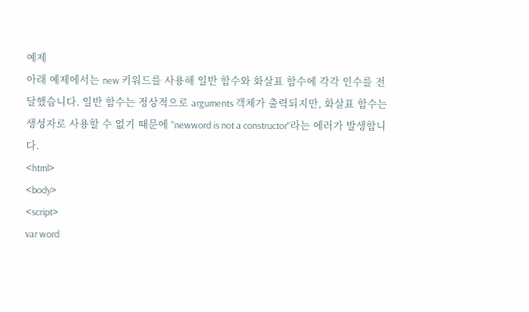예제
아래 예제에서는 new 키워드를 사용해 일반 함수와 화살표 함수에 각각 인수를 전달했습니다. 일반 함수는 정상적으로 arguments 객체가 출력되지만, 화살표 함수는 생성자로 사용할 수 없기 때문에 "newword is not a constructor"라는 에러가 발생합니다.
<html>
<body>
<script>
var word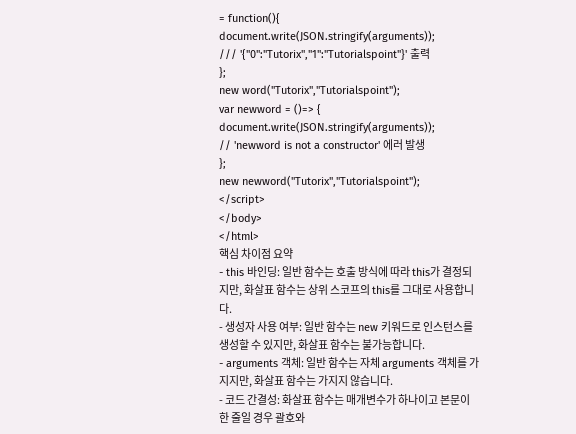= function(){
document.write(JSON.stringify(arguments));
/// '{"0":"Tutorix","1":"Tutorialspoint"}' 출력
};
new word("Tutorix","Tutorialspoint");
var newword = ()=> {
document.write(JSON.stringify(arguments));
// 'newword is not a constructor' 에러 발생
};
new newword("Tutorix","Tutorialspoint");
</script>
</body>
</html>
핵심 차이점 요약
- this 바인딩: 일반 함수는 호출 방식에 따라 this가 결정되지만, 화살표 함수는 상위 스코프의 this를 그대로 사용합니다.
- 생성자 사용 여부: 일반 함수는 new 키워드로 인스턴스를 생성할 수 있지만, 화살표 함수는 불가능합니다.
- arguments 객체: 일반 함수는 자체 arguments 객체를 가지지만, 화살표 함수는 가지지 않습니다.
- 코드 간결성: 화살표 함수는 매개변수가 하나이고 본문이 한 줄일 경우 괄호와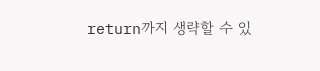return까지 생략할 수 있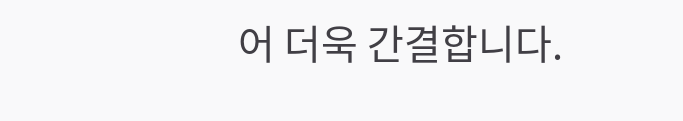어 더욱 간결합니다.